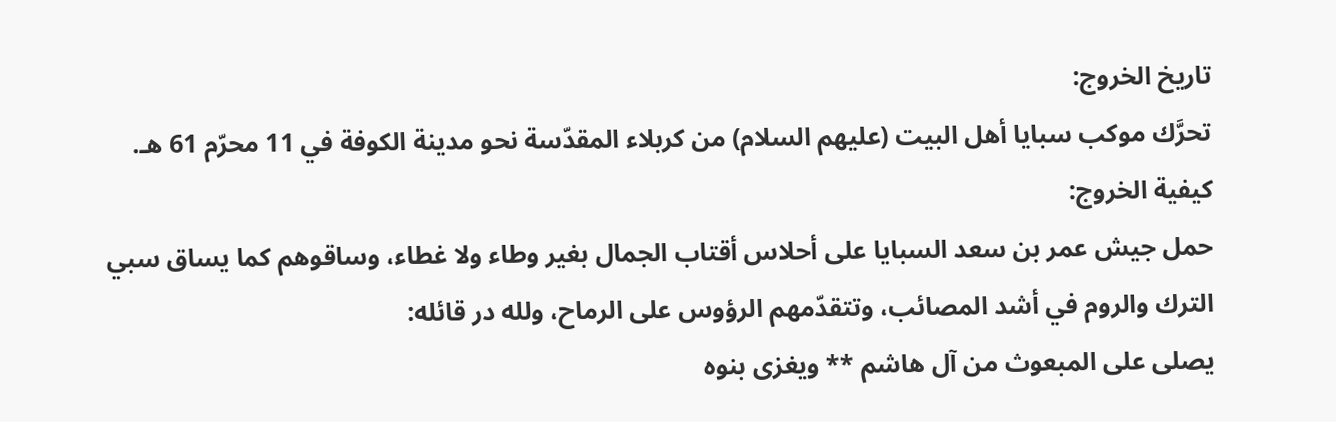تاريخ الخروج:
تحرَّك موكب سبايا أهل البيت (عليهم السلام) من كربلاء المقدّسة نحو مدينة الكوفة في 11 محرّم 61 هـ.
كيفية الخروج:
حمل جيش عمر بن سعد السبايا على أحلاس أقتاب الجمال بغير وطاء ولا غطاء، وساقوهم كما يساق سبي الترك والروم في أشد المصائب، وتتقدّمهم الرؤوس على الرماح، ولله در قائله:
يصلى على المبعوث من آل هاشم ** ويغزى بنوه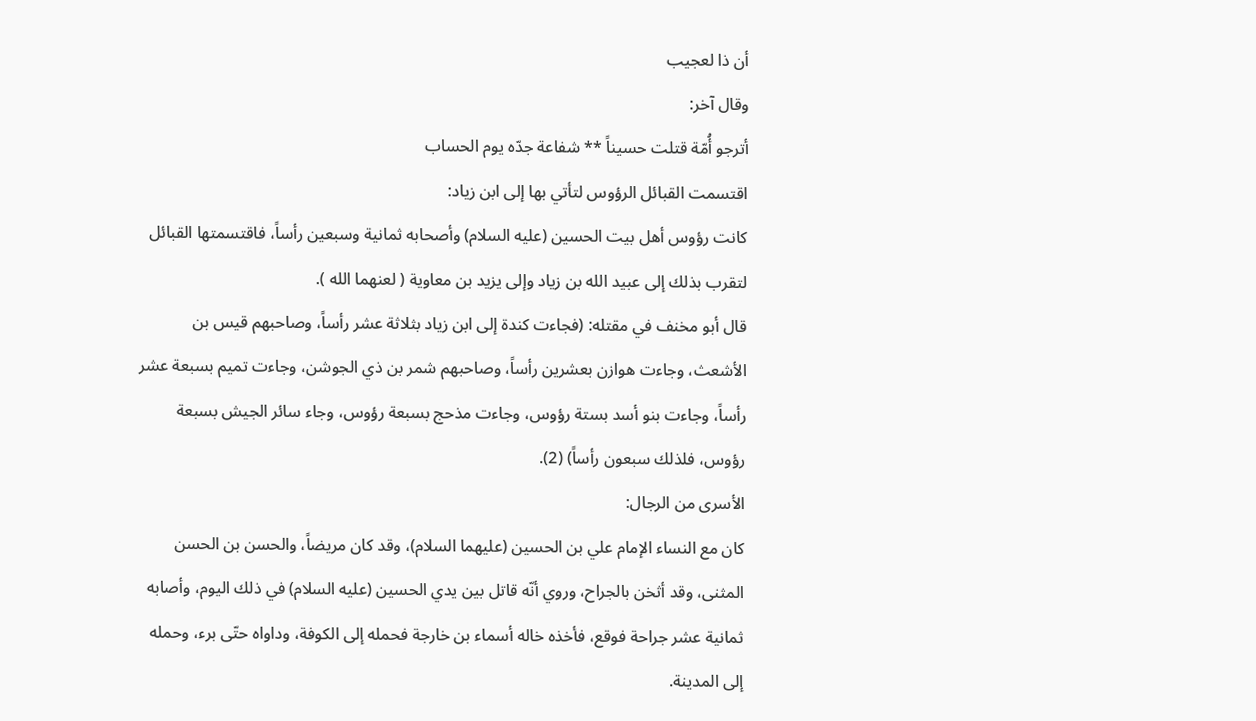أن ذا لعجيب
وقال آخر:
أترجو أُمّة قتلت حسيناً ** شفاعة جدّه يوم الحساب
اقتسمت القبائل الرؤوس لتأتي بها إلى ابن زياد:
كانت رؤوس أهل بيت الحسين (عليه السلام) وأصحابه ثمانية وسبعين رأساً، فاقتسمتها القبائل لتقرب بذلك إلى عبيد الله بن زياد وإلى يزيد بن معاوية ( لعنهما الله ).
قال أبو مخنف في مقتله: (فجاءت كندة إلى ابن زياد بثلاثة عشر رأساً، وصاحبهم قيس بن الأشعث، وجاءت هوازن بعشرين رأساً، وصاحبهم شمر بن ذي الجوشن، وجاءت تميم بسبعة عشر رأساً، وجاءت بنو أسد بستة رؤوس، وجاءت مذحج بسبعة رؤوس، وجاء سائر الجيش بسبعة رؤوس، فلذلك سبعون رأساً) (2).
الأسرى من الرجال:
كان مع النساء الإمام علي بن الحسين (عليهما السلام)، وقد كان مريضاً، والحسن بن الحسن المثنى، وقد أثخن بالجراح، وروي أنّه قاتل بين يدي الحسين (عليه السلام) في ذلك اليوم، وأصابه ثمانية عشر جراحة فوقع، فأخذه خاله أسماء بن خارجة فحمله إلى الكوفة، وداواه حتّى برء، وحمله إلى المدينة.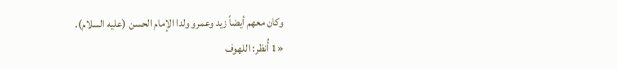وكان معهم أيضاً زيد وعمرو ولدا الإمام الحسن (عليه السلام).
«1 أُنظر: اللهوف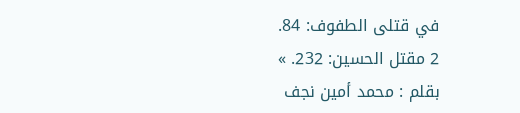في قتلى الطفوف: 84.
2 مقتل الحسين: 232. »
بقلم : محمد أمين نجف